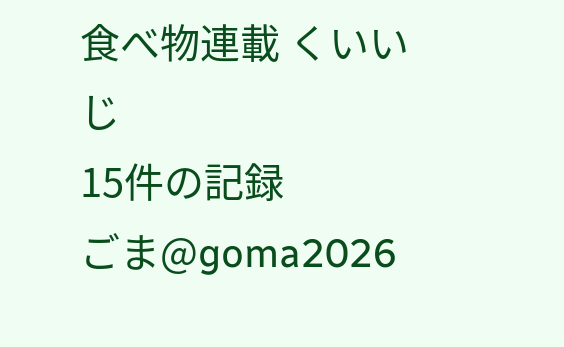食べ物連載 くいいじ
15件の記録
ごま@goma2026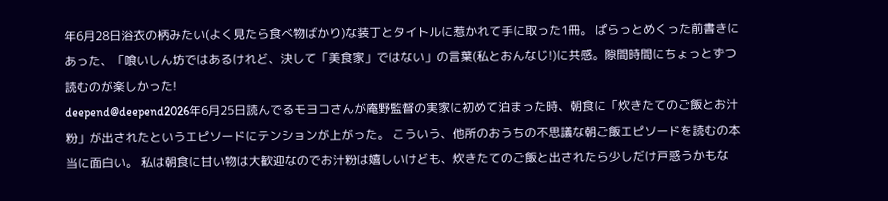年6月28日浴衣の柄みたい(よく見たら食べ物ばかり)な装丁とタイトルに惹かれて手に取った1冊。 ぱらっとめくった前書きにあった、「喰いしん坊ではあるけれど、決して「美食家」ではない」の言葉(私とおんなじ!)に共感。隙間時間にちょっとずつ読むのが楽しかった!
deepend@deepend2026年6月25日読んでるモヨコさんが庵野監督の実家に初めて泊まった時、朝食に「炊きたてのご飯とお汁粉」が出されたというエピソードにテンションが上がった。 こういう、他所のおうちの不思議な朝ご飯エピソードを読むの本当に面白い。 私は朝食に甘い物は大歓迎なのでお汁粉は嬉しいけども、炊きたてのご飯と出されたら少しだけ戸惑うかもな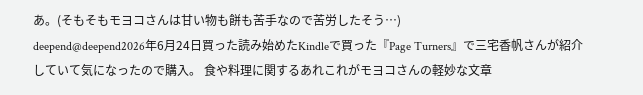あ。(そもそもモヨコさんは甘い物も餅も苦手なので苦労したそう…)
deepend@deepend2026年6月24日買った読み始めたKindleで買った『Page Turners』で三宅香帆さんが紹介していて気になったので購入。 食や料理に関するあれこれがモヨコさんの軽妙な文章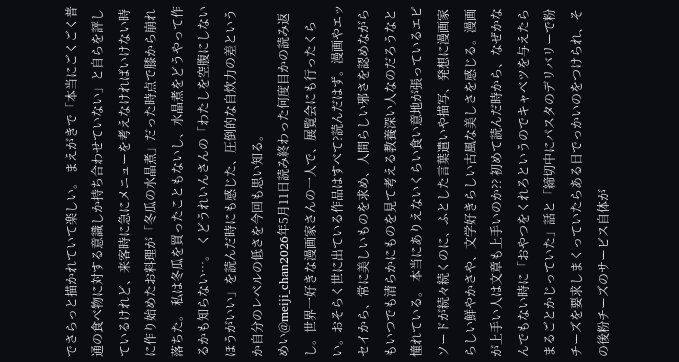でさらっと描かれていて楽しい。 まえがきで「本当にごくごく普通の食べ物に対する意識しか持ち合わせていない」と自らを評しているけれど、来客時に急にメニューを考えなければいけない時に作り始めたお料理が「冬瓜の水晶煮」だった時点で膝から崩れ落ちた。 私は冬瓜を買ったこともないし、水晶煮をどうやって作るかも知らない…。 くどうれいんさんの「わたしを空腹にしないほうがいい」を読んだ時にも感じた、圧倒的な自炊力の差というか自分のレベルの低さを今回も思い知る。
めい@meiji_chan2026年5月11日読み終わった何度目かの読み返し。世界一好きな漫画家さんの一人で、展覧会にも行ったくらい。おそらく世に出ている作品はすべて?読んだはず。漫画やエッセイから、常に美しいものを求め、人間らしい邪さを認めながらもいつでも清らかにものを見て考える教養深い人なのだろうなと憧れている。 本当にありえないくらい食い意地が張っているエピソードが続々続くのに、ふとした言葉遣いや描写、発想に漫画家らしい鮮やかさや、文学好きらしい古風な美しさを感じる。漫画が上手い人は文章も上手いのか?? 初めて読んだ時から、なぜかなんでもない時に「おやつをくれろというのでキャベツを与えたらまるごとかじっていた」話と「締切中にパスタのデリバリーで粉チーズを要求しまくっていたらある日でっかいのをつけられ、その後粉チーズのサービス自体が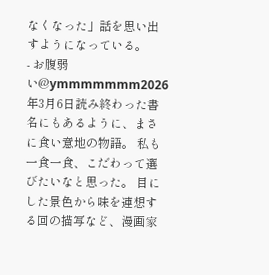なくなった」話を思い出すようになっている。
- お腹弱い@ymmmmmmm2026年3月6日読み終わった書名にもあるように、まさに食い意地の物語。 私も一食一食、こだわって選びたいなと思った。 目にした景色から味を連想する回の描写など、漫画家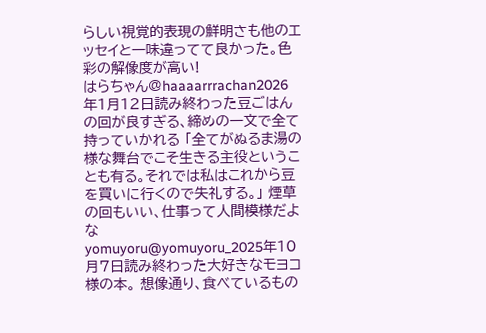らしい視覚的表現の鮮明さも他のエッセイと一味違ってて良かった。色彩の解像度が高い!
はらちゃん@haaaarrrachan2026年1月12日読み終わった豆ごはんの回が良すぎる、締めの一文で全て持っていかれる 「全てがぬるま湯の様な舞台でこそ生きる主役ということも有る。それでは私はこれから豆を買いに行くので失礼する。」 煙草の回もいい、仕事って人間模様だよな
yomuyoru@yomuyoru_2025年10月7日読み終わった大好きなモヨコ様の本。 想像通り、食べているもの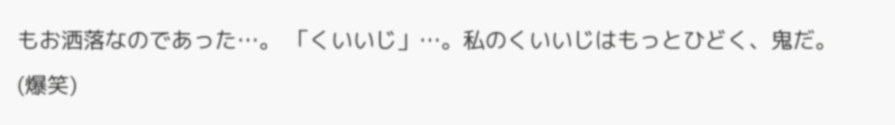もお洒落なのであった…。 「くいいじ」…。私のくいいじはもっとひどく、鬼だ。(爆笑)